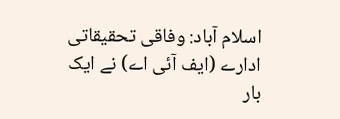اسلام آباد: وفاقی تحقیقاتی ادارے (ایف آئی اے) نے ایک بار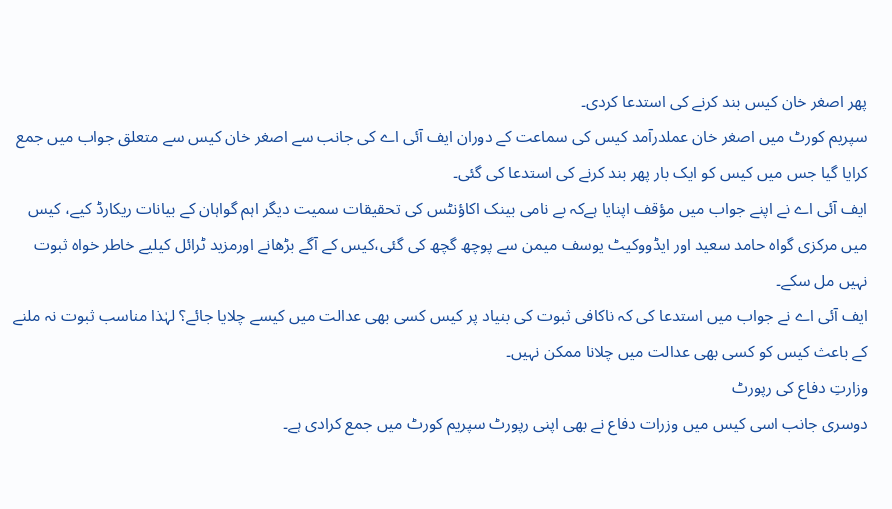پھر اصغر خان کیس بند کرنے کی استدعا کردی۔
سپریم کورٹ میں اصغر خان عملدرآمد کیس کی سماعت کے دوران ایف آئی اے کی جانب سے اصغر خان کیس سے متعلق جواب میں جمع کرایا گیا جس میں کیس کو ایک بار پھر بند کرنے کی استدعا کی گئی۔
ایف آئی اے نے اپنے جواب میں مؤقف اپنایا ہےکہ بے نامی بینک اکاؤنٹس کی تحقیقات سمیت دیگر اہم گواہان کے بیانات ریکارڈ کیے، کیس میں مرکزی گواہ حامد سعید اور ایڈووکیٹ یوسف میمن سے پوچھ گچھ کی گئی،کیس کے آگے بڑھانے اورمزید ٹرائل کیلیے خاطر خواہ ثبوت نہیں مل سکے۔
ایف آئی اے نے جواب میں استدعا کی کہ ناکافی ثبوت کی بنیاد پر کیس کسی بھی عدالت میں کیسے چلایا جائے؟ لہٰذا مناسب ثبوت نہ ملنے کے باعث کیس کو کسی بھی عدالت میں چلانا ممکن نہیں۔
وزارتِ دفاع کی رپورٹ
دوسری جانب اسی کیس میں وزرات دفاع نے بھی اپنی رپورٹ سپریم کورٹ میں جمع کرادی ہے۔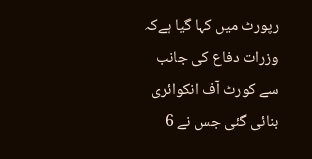رپورٹ میں کہا گیا ہےکہ وزرات دفاع کی جانب سے کورٹ آف انکوائری بنائی گئی جس نے 6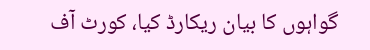گواہوں کا بیان ریکارڈ کیا، کورٹ آف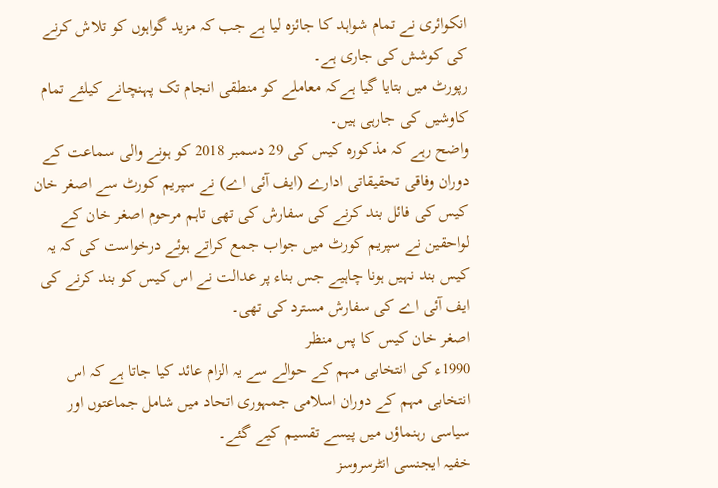انکوائری نے تمام شواہد کا جائزہ لیا ہے جب کہ مزید گواہوں کو تلاش کرنے کی کوشش کی جاری ہے۔
رپورٹ میں بتایا گیا ہےکہ معاملے کو منطقی انجام تک پہنچانے کیلئے تمام کاوشیں کی جارہی ہیں۔
واضح رہے کہ مذکورہ کیس کی 29 دسمبر 2018 کو ہونے والی سماعت کے دوران وفاقی تحقیقاتی ادارے (ایف آئی اے) نے سپریم کورٹ سے اصغر خان کیس کی فائل بند کرنے کی سفارش کی تھی تاہم مرحوم اصغر خان کے لواحقین نے سپریم کورٹ میں جواب جمع کراتے ہوئے درخواست کی کہ یہ کیس بند نہیں ہونا چاہیے جس بناء پر عدالت نے اس کیس کو بند کرنے کی ایف آئی اے کی سفارش مسترد کی تھی۔
اصغر خان کیس کا پس منظر
1990ء کی انتخابی مہم کے حوالے سے یہ الزام عائد کیا جاتا ہے کہ اس انتخابی مہم کے دوران اسلامی جمہوری اتحاد میں شامل جماعتوں اور سیاسی رہنماؤں میں پیسے تقسیم کیے گئے۔
خفیہ ایجنسی انٹرسروسز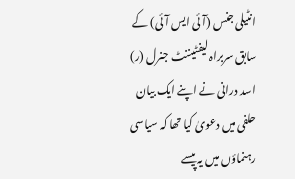انٹیلی جنس (آئی ایس آئی) کے سابق سربراہ لیفٹیننٹ جنرل (ر) اسد درانی نے اپنے ایک بیان حلفی میں دعویٰ کیا تھا کہ سیاسی رہنماؤں میں یہ پیسے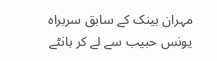مہران بینک کے سابق سربراہ یونس حبیب سے لے کر بانٹے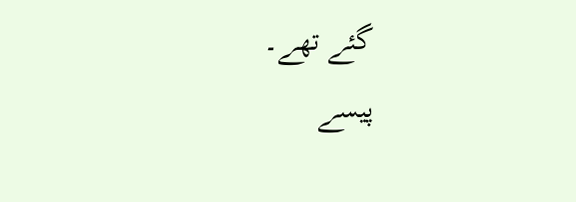گئے تھے۔
پیسے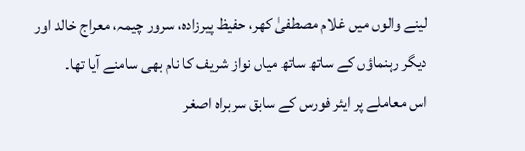لینے والوں میں غلام مصطفیٰ کھر، حفیظ پیرزادہ، سرور چیمہ، معراج خالد اور دیگر رہنماؤں کے ساتھ ساتھ میاں نواز شریف کا نام بھی سامنے آیا تھا۔
اس معاملے پر ایئر فورس کے سابق سربراہ اصغر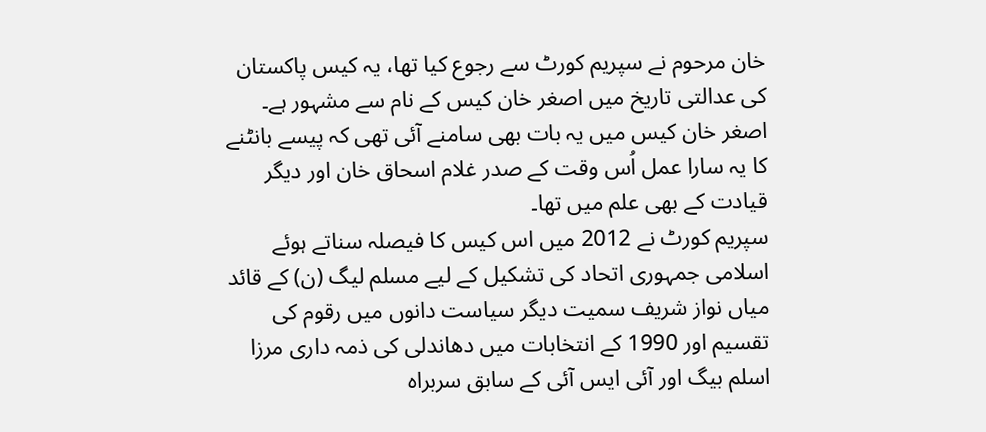خان مرحوم نے سپریم کورٹ سے رجوع کیا تھا، یہ کیس پاکستان کی عدالتی تاریخ میں اصغر خان کیس کے نام سے مشہور ہے۔
اصغر خان کیس میں یہ بات بھی سامنے آئی تھی کہ پیسے بانٹنے کا یہ سارا عمل اُس وقت کے صدر غلام اسحاق خان اور دیگر قیادت کے بھی علم میں تھا۔
سپریم کورٹ نے 2012 میں اس کیس کا فیصلہ سناتے ہوئے اسلامی جمہوری اتحاد کی تشکیل کے لیے مسلم لیگ (ن) کے قائد میاں نواز شریف سمیت دیگر سیاست دانوں میں رقوم کی تقسیم اور 1990 کے انتخابات میں دھاندلی کی ذمہ داری مرزا اسلم بیگ اور آئی ایس آئی کے سابق سربراہ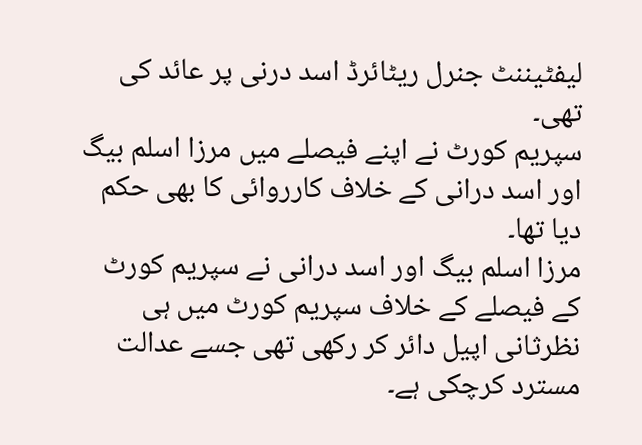لیفٹیننٹ جنرل ریٹائرڈ اسد درنی پر عائد کی تھی۔
سپریم کورٹ نے اپنے فیصلے میں مرزا اسلم بیگ اور اسد درانی کے خلاف کارروائی کا بھی حکم دیا تھا۔
مرزا اسلم بیگ اور اسد درانی نے سپریم کورٹ کے فیصلے کے خلاف سپریم کورٹ میں ہی نظرثانی اپیل دائر کر رکھی تھی جسے عدالت مسترد کرچکی ہے۔